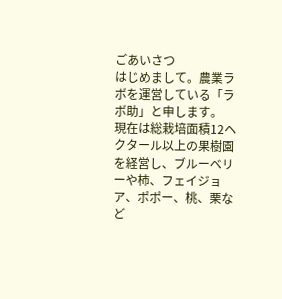ごあいさつ
はじめまして。農業ラボを運営している「ラボ助」と申します。
現在は総栽培面積12ヘクタール以上の果樹園を経営し、ブルーベリーや柿、フェイジョア、ポポー、桃、栗など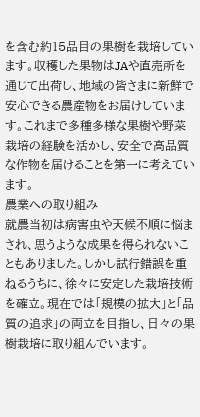を含む約15品目の果樹を栽培しています。収穫した果物はJAや直売所を通じて出荷し、地域の皆さまに新鮮で安心できる農産物をお届けしています。これまで多種多様な果樹や野菜栽培の経験を活かし、安全で高品質な作物を届けることを第一に考えています。
農業への取り組み
就農当初は病害虫や天候不順に悩まされ、思うような成果を得られないこともありました。しかし試行錯誤を重ねるうちに、徐々に安定した栽培技術を確立。現在では「規模の拡大」と「品質の追求」の両立を目指し、日々の果樹栽培に取り組んでいます。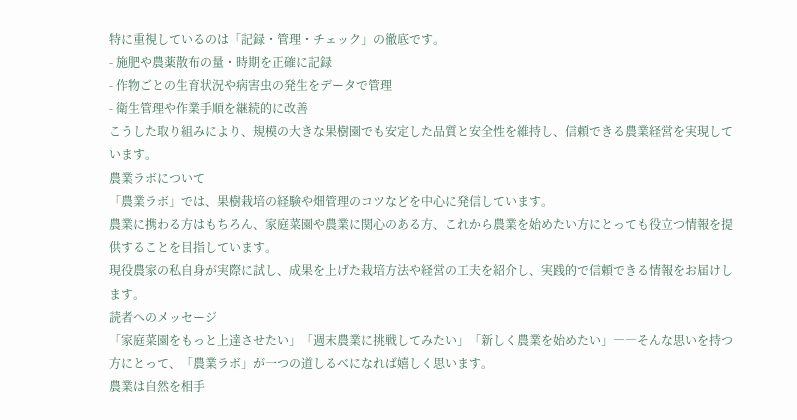特に重視しているのは「記録・管理・チェック」の徹底です。
- 施肥や農薬散布の量・時期を正確に記録
- 作物ごとの生育状況や病害虫の発生をデータで管理
- 衛生管理や作業手順を継続的に改善
こうした取り組みにより、規模の大きな果樹園でも安定した品質と安全性を維持し、信頼できる農業経営を実現しています。
農業ラボについて
「農業ラボ」では、果樹栽培の経験や畑管理のコツなどを中心に発信しています。
農業に携わる方はもちろん、家庭菜園や農業に関心のある方、これから農業を始めたい方にとっても役立つ情報を提供することを目指しています。
現役農家の私自身が実際に試し、成果を上げた栽培方法や経営の工夫を紹介し、実践的で信頼できる情報をお届けします。
読者へのメッセージ
「家庭菜園をもっと上達させたい」「週末農業に挑戦してみたい」「新しく農業を始めたい」――そんな思いを持つ方にとって、「農業ラボ」が一つの道しるべになれば嬉しく思います。
農業は自然を相手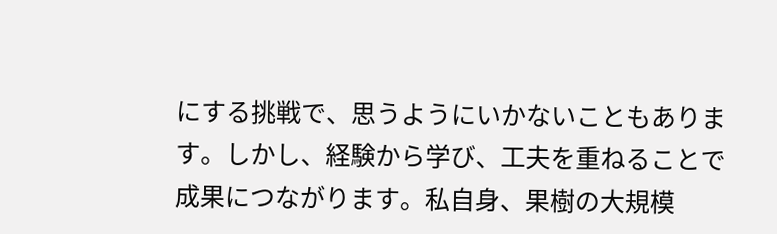にする挑戦で、思うようにいかないこともあります。しかし、経験から学び、工夫を重ねることで成果につながります。私自身、果樹の大規模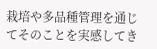栽培や多品種管理を通じてそのことを実感してき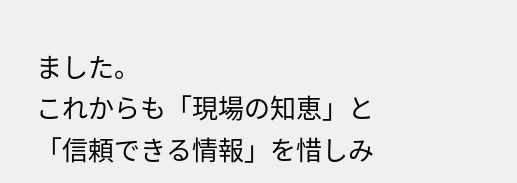ました。
これからも「現場の知恵」と「信頼できる情報」を惜しみ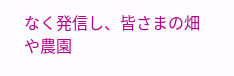なく発信し、皆さまの畑や農園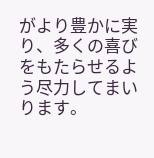がより豊かに実り、多くの喜びをもたらせるよう尽力してまいります。